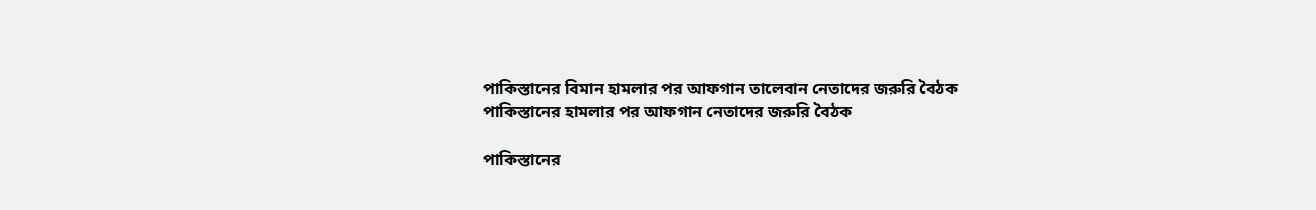পাকিস্তানের বিমান হামলার পর আফগান তালেবান নেতাদের জরুরি বৈঠক
পাকিস্তানের হামলার পর আফগান নেতাদের জরুরি বৈঠক

পাকিস্তানের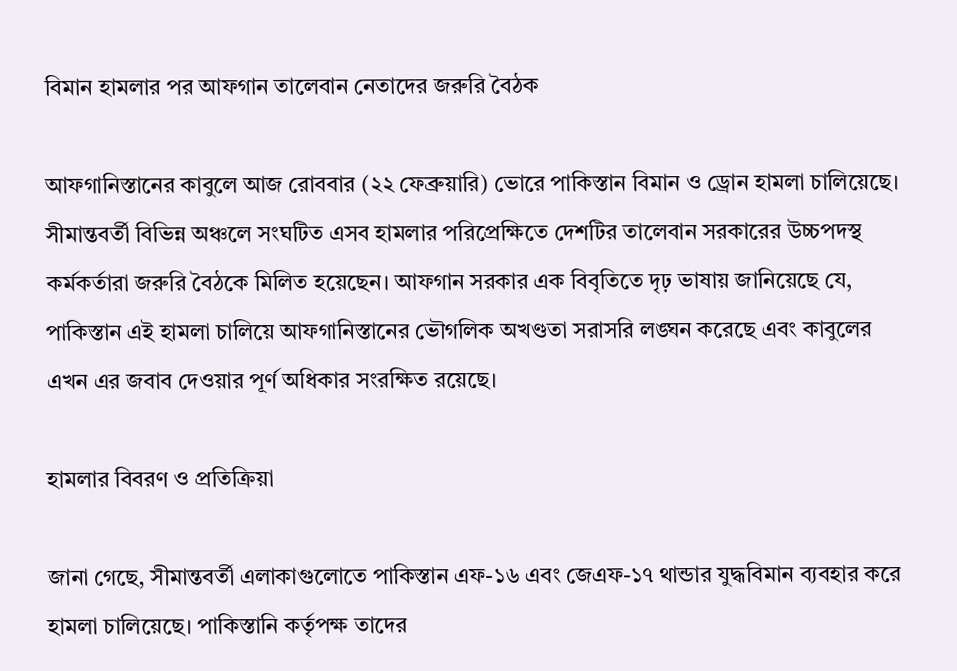বিমান হামলার পর আফগান তালেবান নেতাদের জরুরি বৈঠক

আফগানিস্তানের কাবুলে আজ রোববার (২২ ফেব্রুয়ারি) ভোরে পাকিস্তান বিমান ও ড্রোন হামলা চালিয়েছে। সীমান্তবর্তী বিভিন্ন অঞ্চলে সংঘটিত এসব হামলার পরিপ্রেক্ষিতে দেশটির তালেবান সরকারের উচ্চপদস্থ কর্মকর্তারা জরুরি বৈঠকে মিলিত হয়েছেন। আফগান সরকার এক বিবৃতিতে দৃঢ় ভাষায় জানিয়েছে যে, পাকিস্তান এই হামলা চালিয়ে আফগানিস্তানের ভৌগলিক অখণ্ডতা সরাসরি লঙ্ঘন করেছে এবং কাবুলের এখন এর জবাব দেওয়ার পূর্ণ অধিকার সংরক্ষিত রয়েছে।

হামলার বিবরণ ও প্রতিক্রিয়া

জানা গেছে, সীমান্তবর্তী এলাকাগুলোতে পাকিস্তান এফ-১৬ এবং জেএফ-১৭ থান্ডার যুদ্ধবিমান ব্যবহার করে হামলা চালিয়েছে। পাকিস্তানি কর্তৃপক্ষ তাদের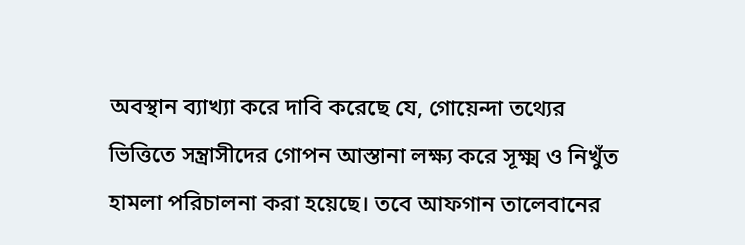অবস্থান ব্যাখ্যা করে দাবি করেছে যে, গোয়েন্দা তথ্যের ভিত্তিতে সন্ত্রাসীদের গোপন আস্তানা লক্ষ্য করে সূক্ষ্ম ও নিখুঁত হামলা পরিচালনা করা হয়েছে। তবে আফগান তালেবানের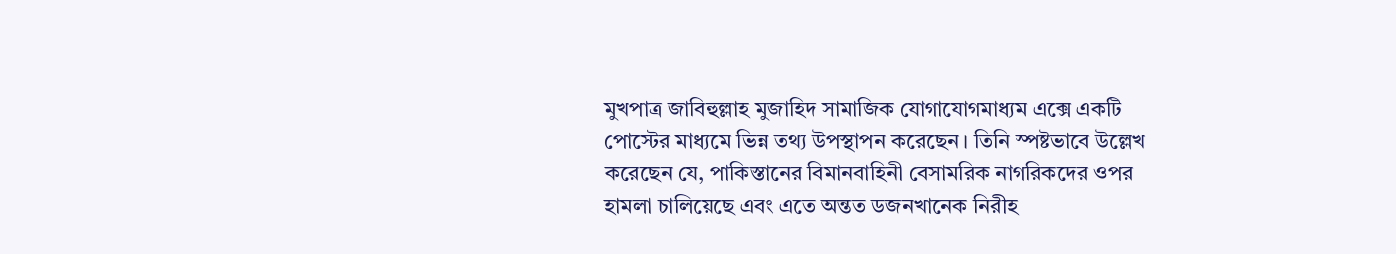মুখপাত্র জাবিহুল্লাহ মুজাহিদ সামাজিক যোগাযোগমাধ্যম এক্সে একটি পোস্টের মাধ্যমে ভিন্ন তথ্য উপস্থাপন করেছেন। তিনি স্পষ্টভাবে উল্লেখ করেছেন যে, পাকিস্তানের বিমানবাহিনী বেসামরিক নাগরিকদের ওপর হামলা চালিয়েছে এবং এতে অন্তত ডজনখানেক নিরীহ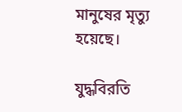মানুষের মৃত্যু হয়েছে।

যুদ্ধবিরতি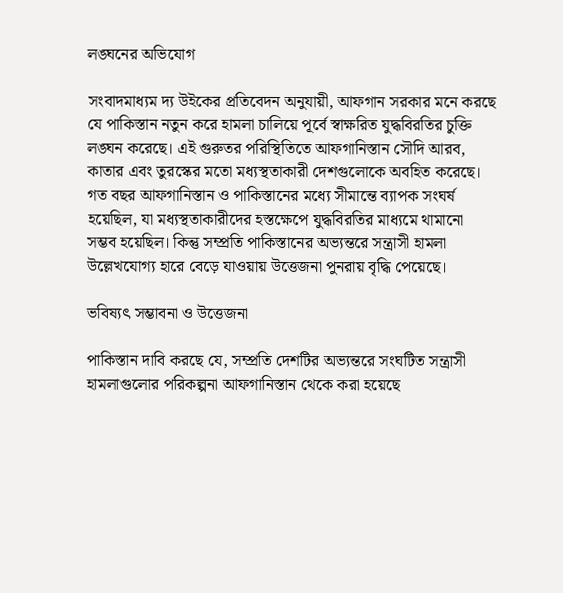লঙ্ঘনের অভিযোগ

সংবাদমাধ্যম দ্য উইকের প্রতিবেদন অনুযায়ী, আফগান সরকার মনে করছে যে পাকিস্তান নতুন করে হামলা চালিয়ে পূর্বে স্বাক্ষরিত যুদ্ধবিরতির চুক্তি লঙ্ঘন করেছে। এই গুরুতর পরিস্থিতিতে আফগানিস্তান সৌদি আরব, কাতার এবং তুরস্কের মতো মধ্যস্থতাকারী দেশগুলোকে অবহিত করেছে। গত বছর আফগানিস্তান ও পাকিস্তানের মধ্যে সীমান্তে ব্যাপক সংঘর্ষ হয়েছিল, যা মধ্যস্থতাকারীদের হস্তক্ষেপে যুদ্ধবিরতির মাধ্যমে থামানো সম্ভব হয়েছিল। কিন্তু সম্প্রতি পাকিস্তানের অভ্যন্তরে সন্ত্রাসী হামলা উল্লেখযোগ্য হারে বেড়ে যাওয়ায় উত্তেজনা পুনরায় বৃদ্ধি পেয়েছে।

ভবিষ্যৎ সম্ভাবনা ও উত্তেজনা

পাকিস্তান দাবি করছে যে, সম্প্রতি দেশটির অভ্যন্তরে সংঘটিত সন্ত্রাসী হামলাগুলোর পরিকল্পনা আফগানিস্তান থেকে করা হয়েছে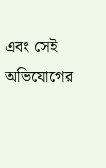এবং সেই অভিযোগের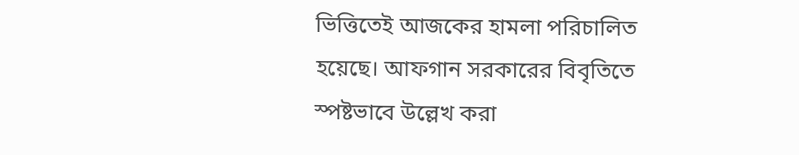ভিত্তিতেই আজকের হামলা পরিচালিত হয়েছে। আফগান সরকারের বিবৃতিতে স্পষ্টভাবে উল্লেখ করা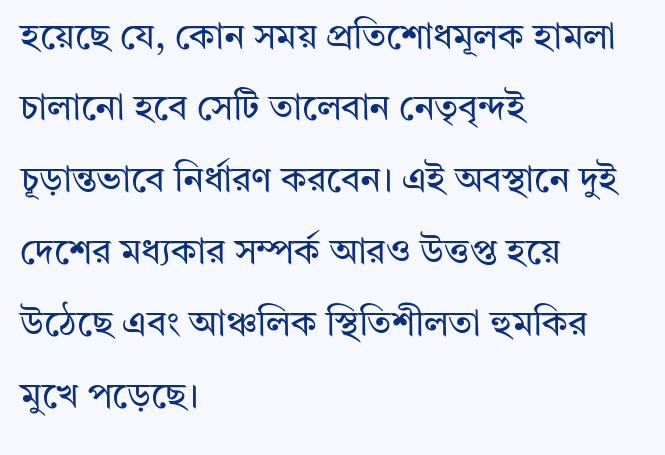হয়েছে যে, কোন সময় প্রতিশোধমূলক হামলা চালানো হবে সেটি তালেবান নেতৃবৃন্দই চূড়ান্তভাবে নির্ধারণ করবেন। এই অবস্থানে দুই দেশের মধ্যকার সম্পর্ক আরও উত্তপ্ত হয়ে উঠেছে এবং আঞ্চলিক স্থিতিশীলতা হুমকির মুখে পড়েছে।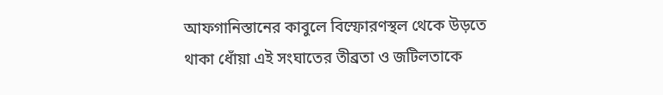আফগানিস্তানের কাবুলে বিস্ফোরণস্থল থেকে উড়তে থাকা ধোঁয়া এই সংঘাতের তীব্রতা ও জটিলতাকে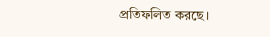প্রতিফলিত করছে।